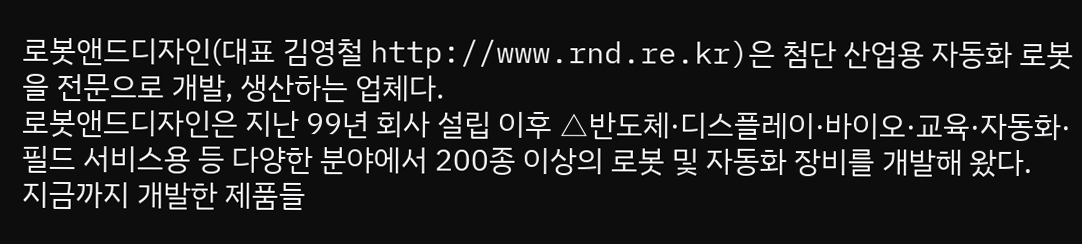로봇앤드디자인(대표 김영철 http://www.rnd.re.kr)은 첨단 산업용 자동화 로봇을 전문으로 개발, 생산하는 업체다.
로봇앤드디자인은 지난 99년 회사 설립 이후 △반도체·디스플레이·바이오·교육·자동화·필드 서비스용 등 다양한 분야에서 200종 이상의 로봇 및 자동화 장비를 개발해 왔다.
지금까지 개발한 제품들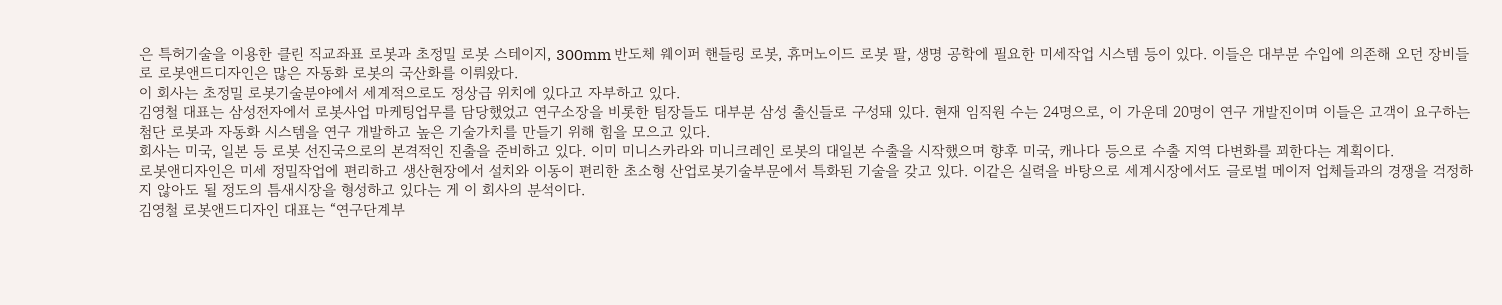은 특허기술을 이용한 클린 직교좌표 로봇과 초정밀 로봇 스테이지, 300mm 반도체 웨이퍼 핸들링 로봇, 휴머노이드 로봇 팔, 생명 공학에 필요한 미세작업 시스템 등이 있다. 이들은 대부분 수입에 의존해 오던 장비들로 로봇앤드디자인은 많은 자동화 로봇의 국산화를 이뤄왔다.
이 회사는 초정밀 로봇기술분야에서 세계적으로도 정상급 위치에 있다고 자부하고 있다.
김영철 대표는 삼성전자에서 로봇사업 마케팅업무를 담당했었고 연구소장을 비롯한 팀장들도 대부분 삼성 출신들로 구성돼 있다. 현재 임직원 수는 24명으로, 이 가운데 20명이 연구 개발진이며 이들은 고객이 요구하는 첨단 로봇과 자동화 시스템을 연구 개발하고 높은 기술가치를 만들기 위해 힘을 모으고 있다.
회사는 미국, 일본 등 로봇 선진국으로의 본격적인 진출을 준비하고 있다. 이미 미니스카라와 미니크레인 로봇의 대일본 수출을 시작했으며 향후 미국, 캐나다 등으로 수출 지역 다변화를 꾀한다는 계획이다.
로봇앤디자인은 미세 정밀작업에 편리하고 생산현장에서 설치와 이동이 편리한 초소형 산업로봇기술부문에서 특화된 기술을 갖고 있다. 이같은 실력을 바탕으로 세계시장에서도 글로벌 메이저 업체들과의 경쟁을 걱정하지 않아도 될 정도의 틈새시장을 형성하고 있다는 게 이 회사의 분석이다.
김영철 로봇앤드디자인 대표는 “연구단계부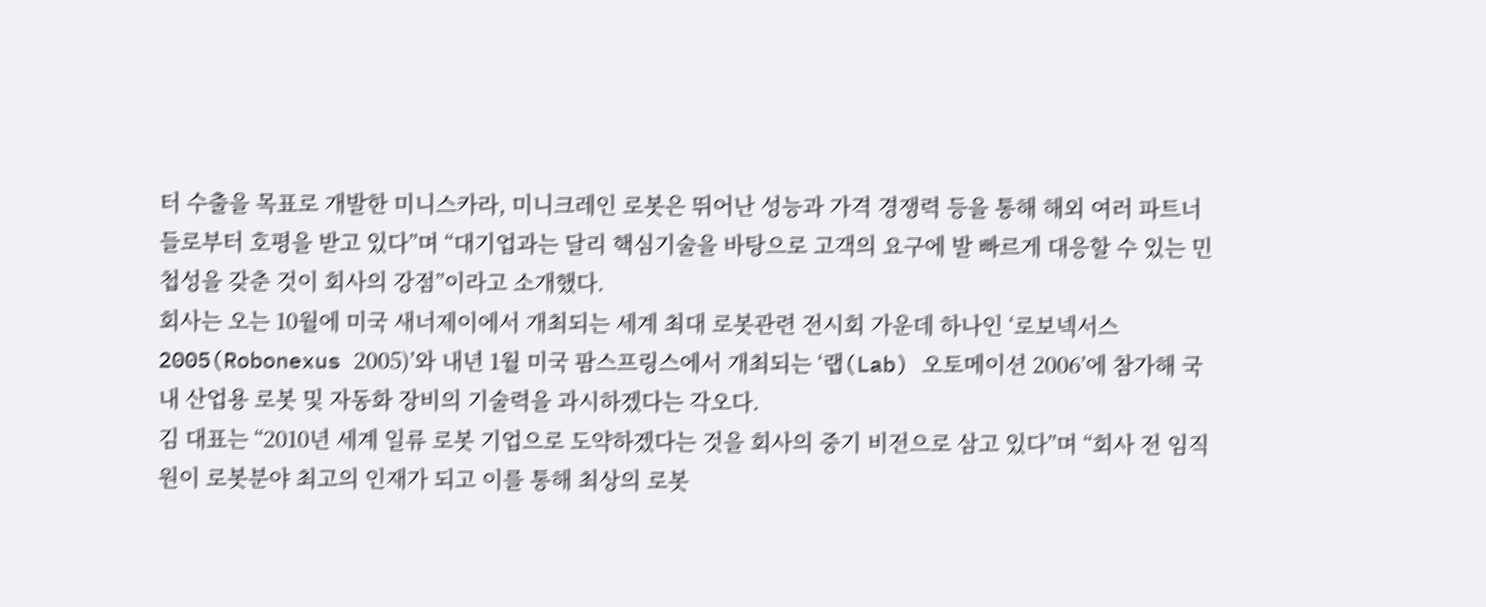터 수출을 목표로 개발한 미니스카라, 미니크레인 로봇은 뛰어난 성능과 가격 경쟁력 등을 통해 해외 여러 파트너들로부터 호평을 받고 있다”며 “대기업과는 달리 핵심기술을 바탕으로 고객의 요구에 발 빠르게 대응할 수 있는 민첩성을 갖춘 것이 회사의 강점”이라고 소개했다.
회사는 오는 10월에 미국 새너제이에서 개최되는 세계 최대 로봇관련 전시회 가운데 하나인 ‘로보넥서스2005(Robonexus 2005)’와 내년 1월 미국 팜스프링스에서 개최되는 ‘랩(Lab) 오토메이션 2006’에 참가해 국내 산업용 로봇 및 자동화 장비의 기술력을 과시하겠다는 각오다.
김 대표는 “2010년 세계 일류 로봇 기업으로 도약하겠다는 것을 회사의 중기 비전으로 삼고 있다”며 “회사 전 임직원이 로봇분야 최고의 인재가 되고 이를 통해 최상의 로봇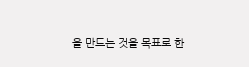을 만드는 것을 목표로 한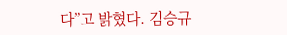다”고 밝혔다. 김승규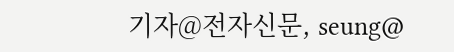기자@전자신문, seung@